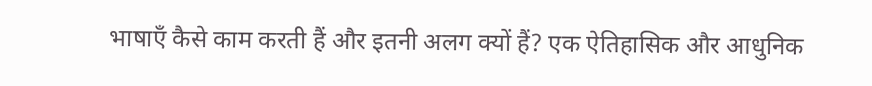भाषाएँ कैसे काम करती हैं और इतनी अलग क्यों हैं? एक ऐतिहासिक और आधुनिक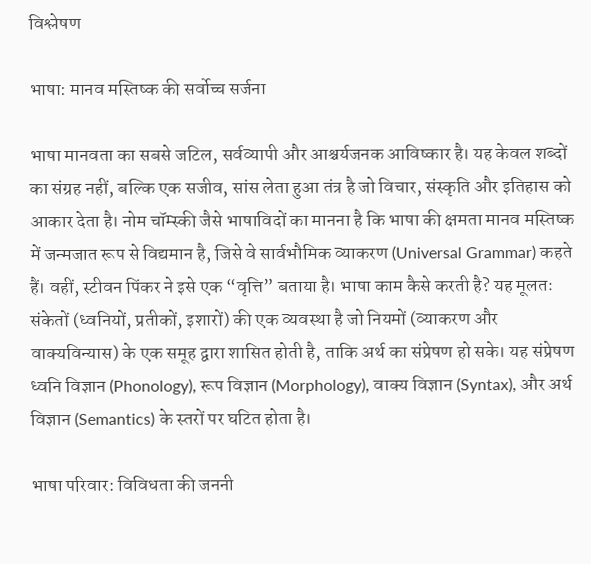विश्लेषण

भाषा: मानव मस्तिष्क की सर्वोच्च सर्जना

भाषा मानवता का सबसे जटिल, सर्वव्यापी और आश्चर्यजनक आविष्कार है। यह केवल शब्दों का संग्रह नहीं, बल्कि एक सजीव, सांस लेता हुआ तंत्र है जो विचार, संस्कृति और इतिहास को आकार देता है। नोम चॉम्स्की जैसे भाषाविदों का मानना है कि भाषा की क्षमता मानव मस्तिष्क में जन्मजात रूप से विद्यमान है, जिसे वे सार्वभौमिक व्याकरण (Universal Grammar) कहते हैं। वहीं, स्टीवन पिंकर ने इसे एक “वृत्ति” बताया है। भाषा काम कैसे करती है? यह मूलतः संकेतों (ध्वनियों, प्रतीकों, इशारों) की एक व्यवस्था है जो नियमों (व्याकरण और वाक्यविन्यास) के एक समूह द्वारा शासित होती है, ताकि अर्थ का संप्रेषण हो सके। यह संप्रेषण ध्वनि विज्ञान (Phonology), रूप विज्ञान (Morphology), वाक्य विज्ञान (Syntax), और अर्थ विज्ञान (Semantics) के स्तरों पर घटित होता है।

भाषा परिवार: विविधता की जननी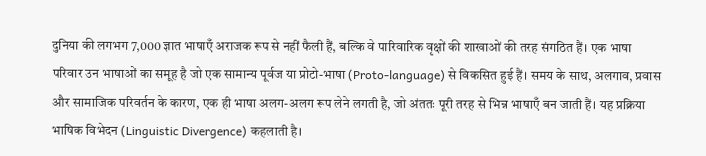दुनिया की लगभग 7,000 ज्ञात भाषाएँ अराजक रूप से नहीं फैली हैं, बल्कि वे पारिवारिक वृक्षों की शाखाओं की तरह संगठित हैं। एक भाषा परिवार उन भाषाओं का समूह है जो एक सामान्य पूर्वज या प्रोटो-भाषा (Proto-language) से विकसित हुई हैं। समय के साथ, अलगाव, प्रवास और सामाजिक परिवर्तन के कारण, एक ही भाषा अलग-अलग रूप लेने लगती है, जो अंततः पूरी तरह से भिन्न भाषाएँ बन जाती हैं। यह प्रक्रिया भाषिक विभेदन (Linguistic Divergence) कहलाती है।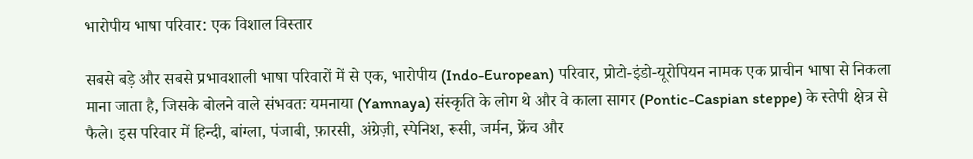भारोपीय भाषा परिवार: एक विशाल विस्तार

सबसे बड़े और सबसे प्रभावशाली भाषा परिवारों में से एक, भारोपीय (Indo-European) परिवार, प्रोटो-इंडो-यूरोपियन नामक एक प्राचीन भाषा से निकला माना जाता है, जिसके बोलने वाले संभवतः यमनाया (Yamnaya) संस्कृति के लोग थे और वे काला सागर (Pontic-Caspian steppe) के स्तेपी क्षेत्र से फैले। इस परिवार में हिन्दी, बांग्ला, पंजाबी, फ़ारसी, अंग्रेज़ी, स्पेनिश, रूसी, जर्मन, फ्रेंच और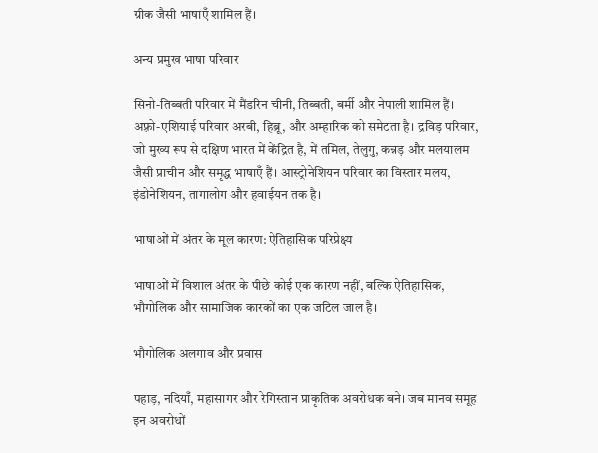ग्रीक जैसी भाषाएँ शामिल हैं।

अन्य प्रमुख भाषा परिवार

सिनो-तिब्बती परिवार में मैंडरिन चीनी, तिब्बती, बर्मी और नेपाली शामिल हैं। अफ़्रो-एशियाई परिवार अरबी, हिब्रू, और अम्हारिक को समेटता है। द्रविड़ परिवार, जो मुख्य रूप से दक्षिण भारत में केंद्रित है, में तमिल, तेलुगु, कन्नड़ और मलयालम जैसी प्राचीन और समृद्ध भाषाएँ हैं। आस्ट्रोनेशियन परिवार का विस्तार मलय, इंडोनेशियन, तागालोग और हवाईयन तक है।

भाषाओं में अंतर के मूल कारण: ऐतिहासिक परिप्रेक्ष्य

भाषाओं में विशाल अंतर के पीछे कोई एक कारण नहीं, बल्कि ऐतिहासिक, भौगोलिक और सामाजिक कारकों का एक जटिल जाल है।

भौगोलिक अलगाव और प्रवास

पहाड़, नदियाँ, महासागर और रेगिस्तान प्राकृतिक अवरोधक बने। जब मानव समूह इन अवरोधों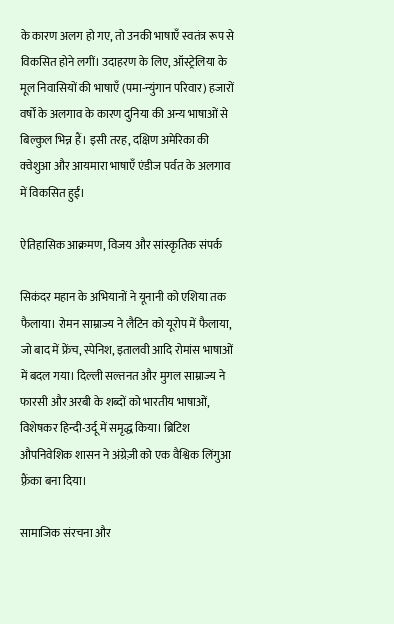के कारण अलग हो गए, तो उनकी भाषाएँ स्वतंत्र रूप से विकसित होने लगीं। उदाहरण के लिए, ऑस्ट्रेलिया के मूल निवासियों की भाषाएँ (पमा-न्युंगान परिवार) हजारों वर्षों के अलगाव के कारण दुनिया की अन्य भाषाओं से बिल्कुल भिन्न हैं। इसी तरह, दक्षिण अमेरिका की क्वेशुआ और आयमारा भाषाएँ एंडीज पर्वत के अलगाव में विकसित हुईं।

ऐतिहासिक आक्रमण, विजय और सांस्कृतिक संपर्क

सिकंदर महान के अभियानों ने यूनानी को एशिया तक फैलाया। रोमन साम्राज्य ने लैटिन को यूरोप में फैलाया, जो बाद में फ्रेंच, स्पेनिश, इतालवी आदि रोमांस भाषाओं में बदल गया। दिल्ली सल्तनत और मुगल साम्राज्य ने फारसी और अरबी के शब्दों को भारतीय भाषाओं, विशेषकर हिन्दी-उर्दू में समृद्ध किया। ब्रिटिश औपनिवेशिक शासन ने अंग्रेज़ी को एक वैश्विक लिंगुआ फ़्रैंका बना दिया।

सामाजिक संरचना और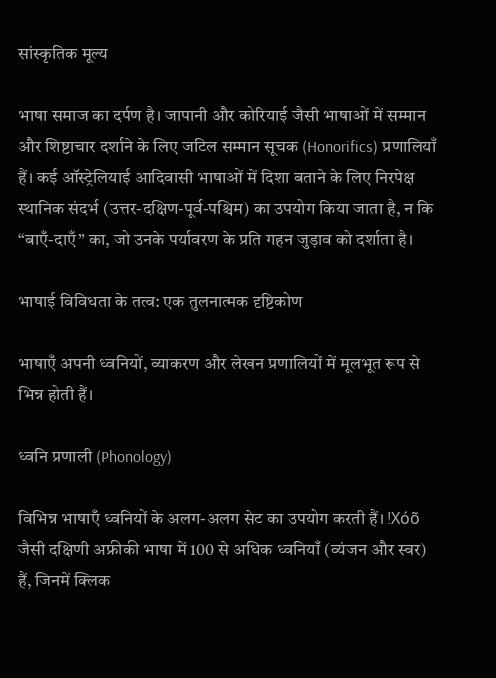सांस्कृतिक मूल्य

भाषा समाज का दर्पण है। जापानी और कोरियाई जैसी भाषाओं में सम्मान और शिष्टाचार दर्शाने के लिए जटिल सम्मान सूचक (Honorifics) प्रणालियाँ हैं। कई ऑस्ट्रेलियाई आदिवासी भाषाओं में दिशा बताने के लिए निरपेक्ष स्थानिक संदर्भ (उत्तर-दक्षिण-पूर्व-पश्चिम) का उपयोग किया जाता है, न कि “बाएँ-दाएँ” का, जो उनके पर्यावरण के प्रति गहन जुड़ाव को दर्शाता है।

भाषाई विविधता के तत्व: एक तुलनात्मक दृष्टिकोण

भाषाएँ अपनी ध्वनियों, व्याकरण और लेखन प्रणालियों में मूलभूत रूप से भिन्न होती हैं।

ध्वनि प्रणाली (Phonology)

विभिन्न भाषाएँ ध्वनियों के अलग-अलग सेट का उपयोग करती हैं। !Xóõ जैसी दक्षिणी अफ्रीकी भाषा में 100 से अधिक ध्वनियाँ (व्यंजन और स्वर) हैं, जिनमें क्लिक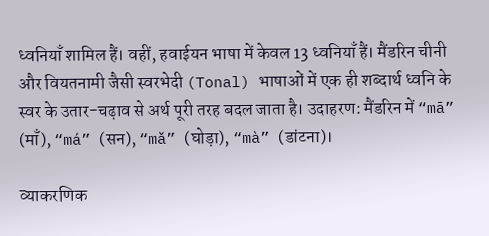ध्वनियाँ शामिल हैं। वहीं, हवाईयन भाषा में केवल 13 ध्वनियाँ हैं। मैंडरिन चीनी और वियतनामी जैसी स्वरभेदी (Tonal) भाषाओं में एक ही शब्दार्थ ध्वनि के स्वर के उतार-चढ़ाव से अर्थ पूरी तरह बदल जाता है। उदाहरण: मैंडरिन में “mā” (माँ), “má” (सन), “mǎ” (घोड़ा), “mà” (डांटना)।

व्याकरणिक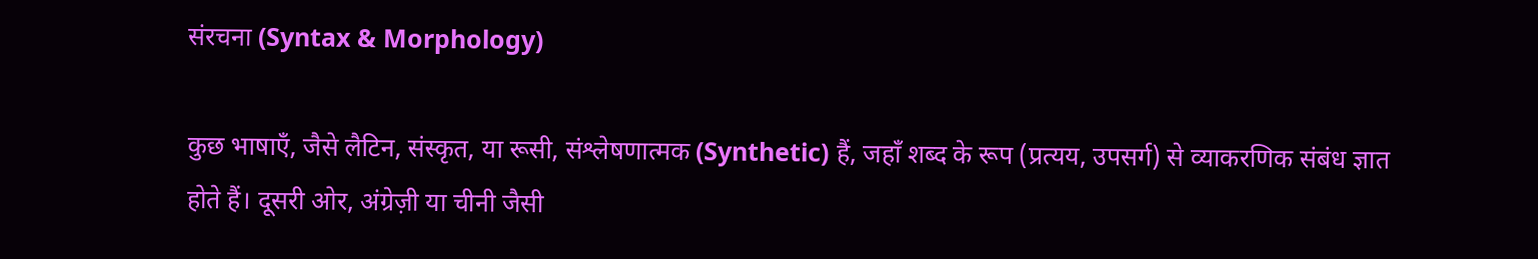संरचना (Syntax & Morphology)

कुछ भाषाएँ, जैसे लैटिन, संस्कृत, या रूसी, संश्लेषणात्मक (Synthetic) हैं, जहाँ शब्द के रूप (प्रत्यय, उपसर्ग) से व्याकरणिक संबंध ज्ञात होते हैं। दूसरी ओर, अंग्रेज़ी या चीनी जैसी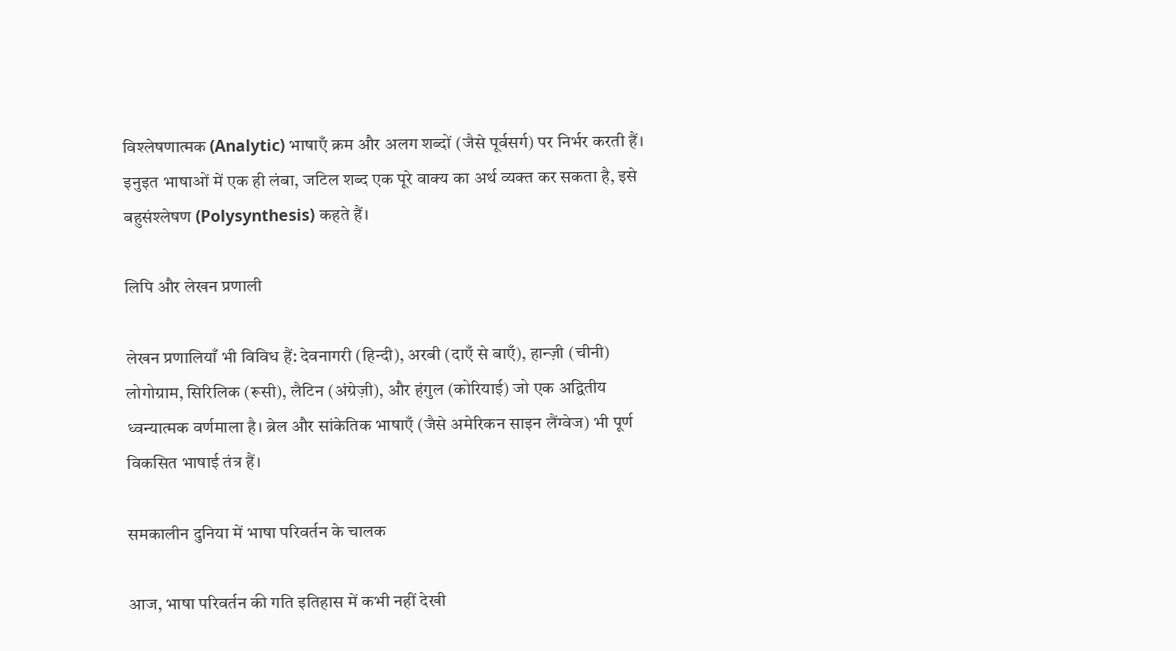विश्लेषणात्मक (Analytic) भाषाएँ क्रम और अलग शब्दों (जैसे पूर्वसर्ग) पर निर्भर करती हैं। इनुइत भाषाओं में एक ही लंबा, जटिल शब्द एक पूरे वाक्य का अर्थ व्यक्त कर सकता है, इसे बहुसंश्लेषण (Polysynthesis) कहते हैं।

लिपि और लेखन प्रणाली

लेखन प्रणालियाँ भी विविध हैं: देवनागरी (हिन्दी), अरबी (दाएँ से बाएँ), हान्ज़ी (चीनी) लोगोग्राम, सिरिलिक (रूसी), लैटिन (अंग्रेज़ी), और हंगुल (कोरियाई) जो एक अद्वितीय ध्वन्यात्मक वर्णमाला है। ब्रेल और सांकेतिक भाषाएँ (जैसे अमेरिकन साइन लैंग्वेज) भी पूर्ण विकसित भाषाई तंत्र हैं।

समकालीन दुनिया में भाषा परिवर्तन के चालक

आज, भाषा परिवर्तन की गति इतिहास में कभी नहीं देखी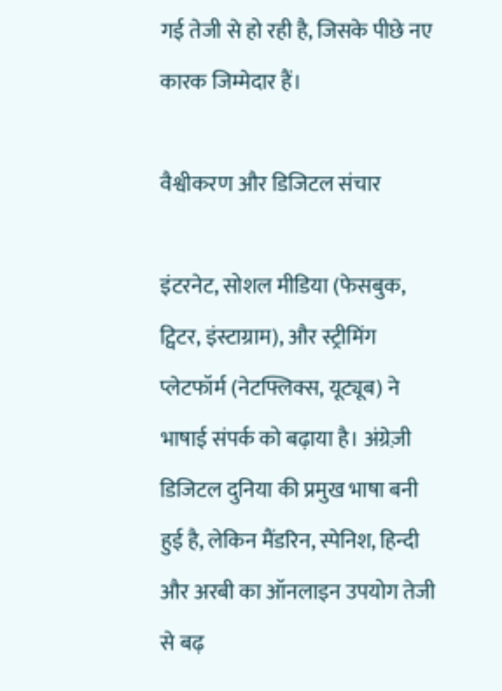गई तेजी से हो रही है, जिसके पीछे नए कारक जिम्मेदार हैं।

वैश्वीकरण और डिजिटल संचार

इंटरनेट, सोशल मीडिया (फेसबुक, ट्विटर, इंस्टाग्राम), और स्ट्रीमिंग प्लेटफॉर्म (नेटफ्लिक्स, यूट्यूब) ने भाषाई संपर्क को बढ़ाया है। अंग्रेज़ी डिजिटल दुनिया की प्रमुख भाषा बनी हुई है, लेकिन मैंडरिन, स्पेनिश, हिन्दी और अरबी का ऑनलाइन उपयोग तेजी से बढ़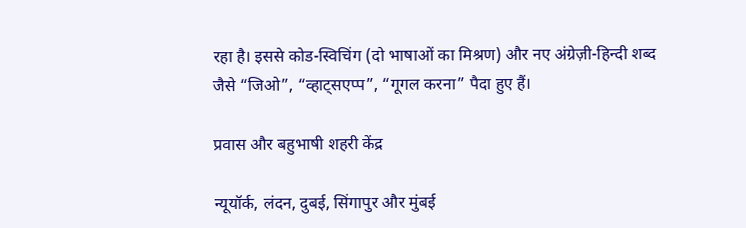रहा है। इससे कोड-स्विचिंग (दो भाषाओं का मिश्रण) और नए अंग्रेज़ी-हिन्दी शब्द जैसे “जिओ”, “व्हाट्सएप्प”, “गूगल करना” पैदा हुए हैं।

प्रवास और बहुभाषी शहरी केंद्र

न्यूयॉर्क, लंदन, दुबई, सिंगापुर और मुंबई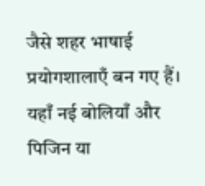जैसे शहर भाषाई प्रयोगशालाएँ बन गए हैं। यहाँ नई बोलियाँ और पिजिन या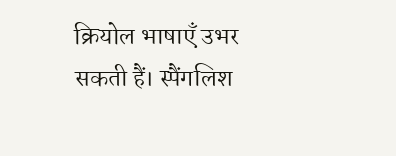क्रियोल भाषाएँ उभर सकती हैं। स्पैंगलिश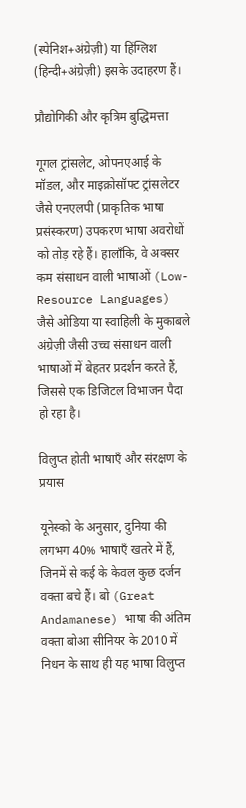(स्पेनिश+अंग्रेज़ी) या हिंग्लिश (हिन्दी+अंग्रेज़ी) इसके उदाहरण हैं।

प्रौद्योगिकी और कृत्रिम बुद्धिमत्ता

गूगल ट्रांसलेट, ओपनएआई के मॉडल, और माइक्रोसॉफ्ट ट्रांसलेटर जैसे एनएलपी (प्राकृतिक भाषा प्रसंस्करण) उपकरण भाषा अवरोधों को तोड़ रहे हैं। हालाँकि, वे अक्सर कम संसाधन वाली भाषाओं (Low-Resource Languages) जैसे ओडिया या स्वाहिली के मुकाबले अंग्रेज़ी जैसी उच्च संसाधन वाली भाषाओं में बेहतर प्रदर्शन करते हैं, जिससे एक डिजिटल विभाजन पैदा हो रहा है।

विलुप्त होती भाषाएँ और संरक्षण के प्रयास

यूनेस्को के अनुसार, दुनिया की लगभग 40% भाषाएँ खतरे में हैं, जिनमें से कई के केवल कुछ दर्जन वक्ता बचे हैं। बो (Great Andamanese) भाषा की अंतिम वक्ता बोआ सीनियर के 2010 में निधन के साथ ही यह भाषा विलुप्त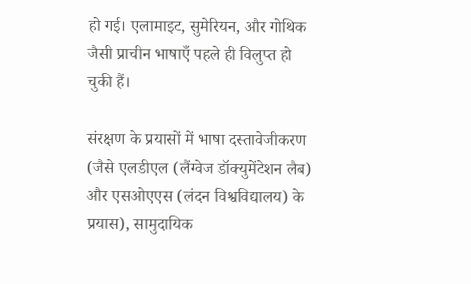हो गई। एलामाइट, सुमेरियन, और गोथिक जैसी प्राचीन भाषाएँ पहले ही विलुप्त हो चुकी हैं।

संरक्षण के प्रयासों में भाषा दस्तावेजीकरण (जैसे एलडीएल (लैंग्वेज डॉक्युमेंटेशन लैब) और एसओएएस (लंदन विश्वविद्यालय) के प्रयास), सामुदायिक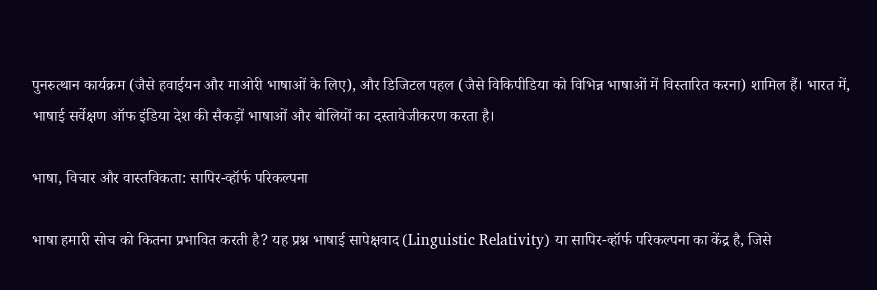पुनरुत्थान कार्यक्रम (जैसे हवाईयन और माओरी भाषाओं के लिए), और डिजिटल पहल (जैसे विकिपीडिया को विभिन्न भाषाओं में विस्तारित करना) शामिल हैं। भारत में, भाषाई सर्वेक्षण ऑफ इंडिया देश की सैकड़ों भाषाओं और बोलियों का दस्तावेजीकरण करता है।

भाषा, विचार और वास्तविकता: सापिर-व्हॉर्फ परिकल्पना

भाषा हमारी सोच को कितना प्रभावित करती है? यह प्रश्न भाषाई सापेक्षवाद (Linguistic Relativity) या सापिर-व्हॉर्फ परिकल्पना का केंद्र है, जिसे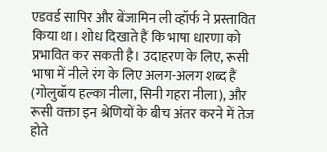एडवर्ड सापिर और बेंजामिन ली व्हॉर्फ ने प्रस्तावित किया था। शोध दिखाते हैं कि भाषा धारणा को प्रभावित कर सकती है। उदाहरण के लिए, रूसी भाषा में नीले रंग के लिए अलग-अलग शब्द हैं (गोलुबॉय हल्का नीला, सिनी गहरा नीला), और रूसी वक्ता इन श्रेणियों के बीच अंतर करने में तेज होते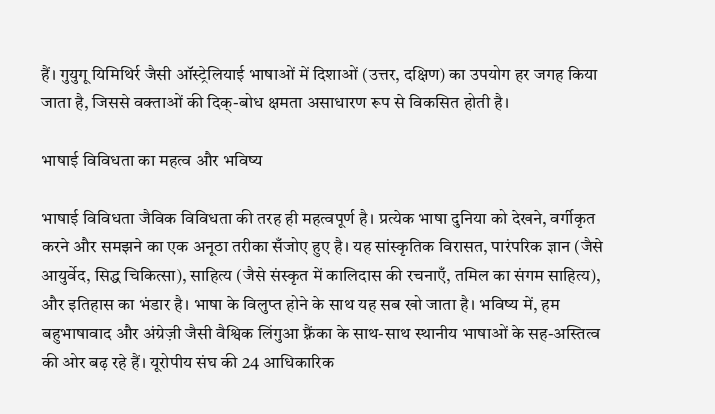हैं। गुयुगू यिमिथिर्र जैसी ऑस्ट्रेलियाई भाषाओं में दिशाओं (उत्तर, दक्षिण) का उपयोग हर जगह किया जाता है, जिससे वक्ताओं की दिक्-बोध क्षमता असाधारण रूप से विकसित होती है।

भाषाई विविधता का महत्व और भविष्य

भाषाई विविधता जैविक विविधता की तरह ही महत्वपूर्ण है। प्रत्येक भाषा दुनिया को देखने, वर्गीकृत करने और समझने का एक अनूठा तरीका सँजोए हुए है। यह सांस्कृतिक विरासत, पारंपरिक ज्ञान (जैसे आयुर्वेद, सिद्ध चिकित्सा), साहित्य (जैसे संस्कृत में कालिदास की रचनाएँ, तमिल का संगम साहित्य), और इतिहास का भंडार है। भाषा के विलुप्त होने के साथ यह सब खो जाता है। भविष्य में, हम बहुभाषावाद और अंग्रेज़ी जैसी वैश्विक लिंगुआ फ़्रैंका के साथ-साथ स्थानीय भाषाओं के सह-अस्तित्व की ओर बढ़ रहे हैं। यूरोपीय संघ की 24 आधिकारिक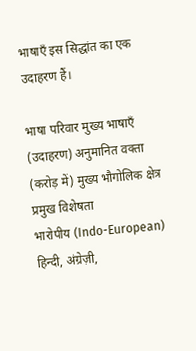भाषाएँ इस सिद्धांत का एक उदाहरण हैं।

भाषा परिवार मुख्य भाषाएँ (उदाहरण) अनुमानित वक्ता (करोड़ में) मुख्य भौगोलिक क्षेत्र प्रमुख विशेषता
भारोपीय (Indo-European) हिन्दी, अंग्रेज़ी,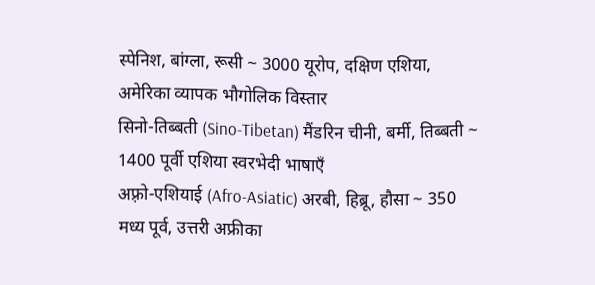स्पेनिश, बांग्ला, रूसी ~ 3000 यूरोप, दक्षिण एशिया, अमेरिका व्यापक भौगोलिक विस्तार
सिनो-तिब्बती (Sino-Tibetan) मैंडरिन चीनी, बर्मी, तिब्बती ~ 1400 पूर्वी एशिया स्वरभेदी भाषाएँ
अफ़्रो-एशियाई (Afro-Asiatic) अरबी, हिब्रू, हौसा ~ 350 मध्य पूर्व, उत्तरी अफ्रीका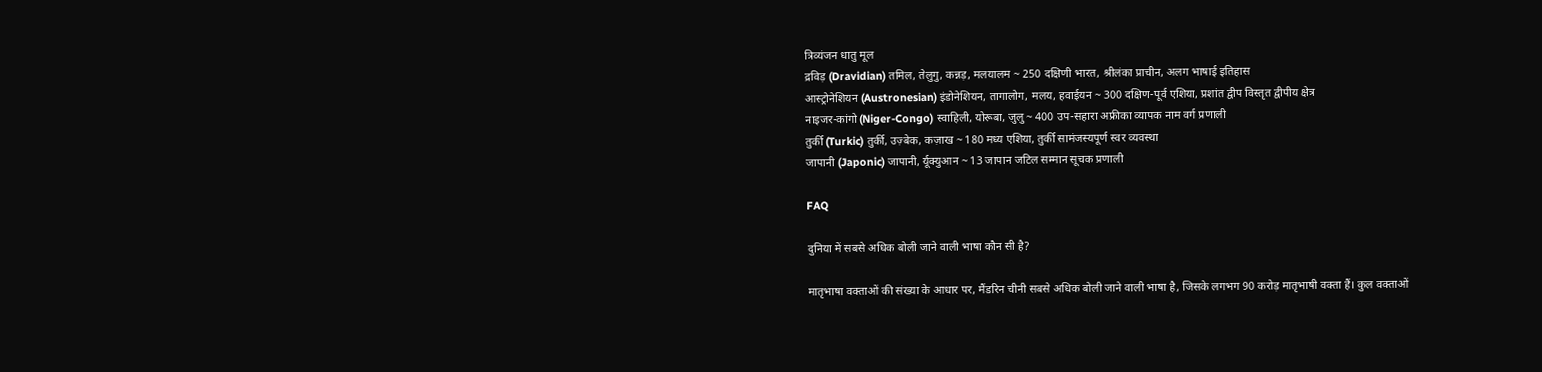त्रिव्यंजन धातु मूल
द्रविड़ (Dravidian) तमिल, तेलुगु, कन्नड़, मलयालम ~ 250 दक्षिणी भारत, श्रीलंका प्राचीन, अलग भाषाई इतिहास
आस्ट्रोनेशियन (Austronesian) इंडोनेशियन, तागालोग, मलय, हवाईयन ~ 300 दक्षिण-पूर्व एशिया, प्रशांत द्वीप विस्तृत द्वीपीय क्षेत्र
नाइजर-कांगो (Niger-Congo) स्वाहिली, योरूबा, ज़ुलु ~ 400 उप-सहारा अफ्रीका व्यापक नाम वर्ग प्रणाली
तुर्की (Turkic) तुर्की, उज़्बेक, कज़ाख ~ 180 मध्य एशिया, तुर्की सामंजस्यपूर्ण स्वर व्यवस्था
जापानी (Japonic) जापानी, र्यूक्युआन ~ 13 जापान जटिल सम्मान सूचक प्रणाली

FAQ

दुनिया में सबसे अधिक बोली जाने वाली भाषा कौन सी है?

मातृभाषा वक्ताओं की संख्या के आधार पर, मैंडरिन चीनी सबसे अधिक बोली जाने वाली भाषा है, जिसके लगभग 90 करोड़ मातृभाषी वक्ता हैं। कुल वक्ताओं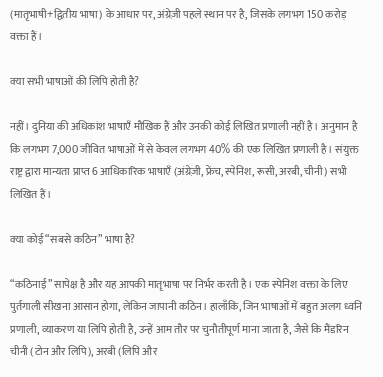(मातृभाषी+द्वितीय भाषा) के आधार पर, अंग्रेज़ी पहले स्थान पर है, जिसके लगभग 150 करोड़ वक्ता हैं।

क्या सभी भाषाओं की लिपि होती है?

नहीं। दुनिया की अधिकांश भाषाएँ मौखिक हैं और उनकी कोई लिखित प्रणाली नहीं है। अनुमान है कि लगभग 7,000 जीवित भाषाओं में से केवल लगभग 40% की एक लिखित प्रणाली है। संयुक्त राष्ट्र द्वारा मान्यता प्राप्त 6 आधिकारिक भाषाएँ (अंग्रेज़ी, फ्रेंच, स्पेनिश, रूसी, अरबी, चीनी) सभी लिखित हैं।

क्या कोई “सबसे कठिन” भाषा है?

“कठिनाई” सापेक्ष है और यह आपकी मातृभाषा पर निर्भर करती है। एक स्पेनिश वक्ता के लिए पुर्तगाली सीखना आसान होगा, लेकिन जापानी कठिन। हालाँकि, जिन भाषाओं में बहुत अलग ध्वनि प्रणाली, व्याकरण या लिपि होती है, उन्हें आम तौर पर चुनौतीपूर्ण माना जाता है, जैसे कि मैंडरिन चीनी (टोन और लिपि), अरबी (लिपि और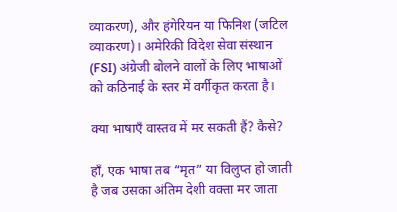व्याकरण), और हंगेरियन या फिनिश (जटिल व्याकरण)। अमेरिकी विदेश सेवा संस्थान (FSI) अंग्रेजी बोलने वालों के लिए भाषाओं को कठिनाई के स्तर में वर्गीकृत करता है।

क्या भाषाएँ वास्तव में मर सकती हैं? कैसे?

हाँ, एक भाषा तब “मृत” या विलुप्त हो जाती है जब उसका अंतिम देशी वक्ता मर जाता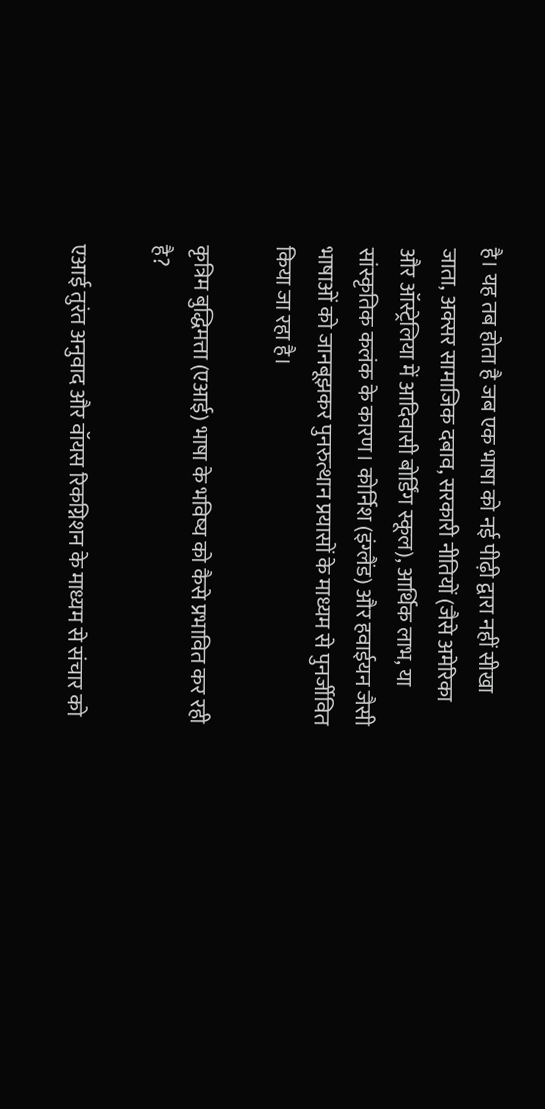है। यह तब होता है जब एक भाषा को नई पीढ़ी द्वारा नहीं सीखा जाता, अक्सर सामाजिक दबाव, सरकारी नीतियों (जैसे अमेरिका और ऑस्ट्रेलिया में आदिवासी बोर्डिंग स्कूल), आर्थिक लाभ, या सांस्कृतिक कलंक के कारण। कोर्निश (इंग्लैंड) और हवाईयन जैसी भाषाओं को जानबूझकर पुनरुत्थान प्रयासों के माध्यम से पुनर्जीवित किया जा रहा है।

कृत्रिम बुद्धिमत्ता (एआई) भाषा के भविष्य को कैसे प्रभावित कर रही है?

एआई तुरंत अनुवाद और वॉयस रिकग्निशन के माध्यम से संचार को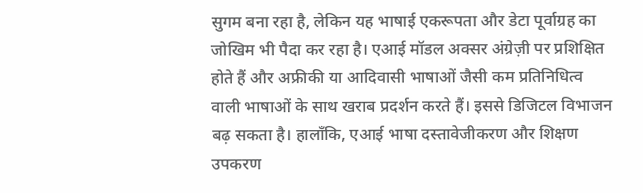सुगम बना रहा है, लेकिन यह भाषाई एकरूपता और डेटा पूर्वाग्रह का जोखिम भी पैदा कर रहा है। एआई मॉडल अक्सर अंग्रेज़ी पर प्रशिक्षित होते हैं और अफ्रीकी या आदिवासी भाषाओं जैसी कम प्रतिनिधित्व वाली भाषाओं के साथ खराब प्रदर्शन करते हैं। इससे डिजिटल विभाजन बढ़ सकता है। हालाँकि, एआई भाषा दस्तावेजीकरण और शिक्षण उपकरण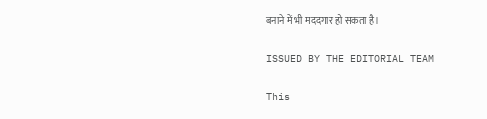बनाने में भी मददगार हो सकता है।

ISSUED BY THE EDITORIAL TEAM

This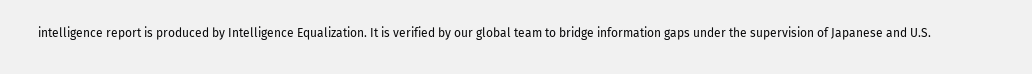intelligence report is produced by Intelligence Equalization. It is verified by our global team to bridge information gaps under the supervision of Japanese and U.S.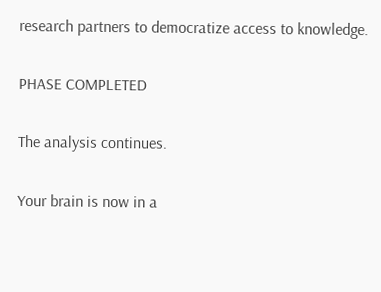research partners to democratize access to knowledge.

PHASE COMPLETED

The analysis continues.

Your brain is now in a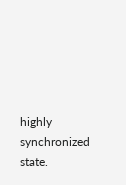highly synchronized state.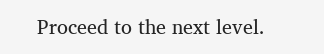Proceed to the next level.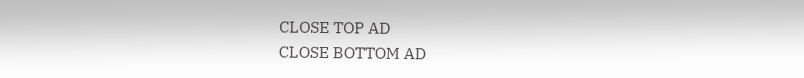CLOSE TOP AD
CLOSE BOTTOM AD